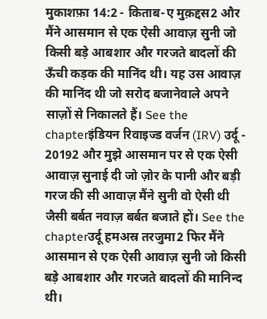मुकाशफ़ा 14:2 - किताब-ए मुक़द्दस2 और मैंने आसमान से एक ऐसी आवाज़ सुनी जो किसी बड़े आबशार और गरजते बादलों की ऊँची कड़क की मानिंद थी। यह उस आवाज़ की मानिंद थी जो सरोद बजानेवाले अपने साज़ों से निकालते हैं। See the chapterइंडियन रिवाइज्ड वर्जन (IRV) उर्दू - 20192 और मुझे आसमान पर से एक ऐसी आवाज़ सुनाई दी जो ज़ोर के पानी और बड़ी गरज की सी आवाज़ मैंने सुनी वो ऐसी थी जैसी बर्बत नवाज़ बर्बत बजाते हों। See the chapterउर्दू हमअस्र तरजुमा2 फिर मैंने आसमान से एक ऐसी आवाज़ सुनी जो किसी बड़े आबशार और गरजते बादलों की मानिन्द थी।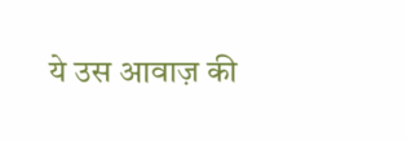ये उस आवाज़ की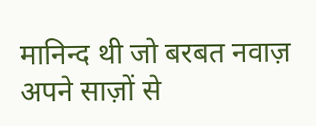मानिन्द थी जो बरबत नवाज़ अपने साज़ों से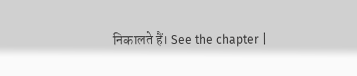निकालते हैं। See the chapter |